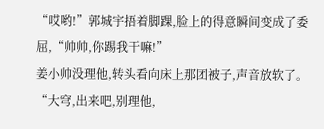“哎哟!”郭城宇捂着脚踝,脸上的得意瞬间变成了委屈,“帅帅,你踢我干嘛!”
姜小帅没理他,转头看向床上那团被子,声音放软了。
“大穹,出来吧,别理他,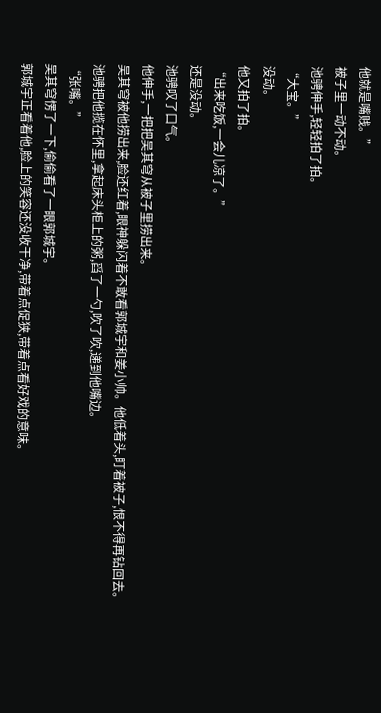他就是嘴贱。”
被子里一动不动。
池骋伸手,轻轻拍了拍。
“大宝。”
没动。
他又拍了拍。
“出来吃饭,一会儿凉了。”
还是没动。
池骋叹了口气。
他伸手,一把把吴其穹从被子里捞出来。
吴其穹被他捞出来,脸还红着,眼神躲闪着不敢看郭城宇和姜小帅。他低着头,盯着被子,恨不得再钻回去。
池骋把他揽在怀里,拿起床头柜上的粥,舀了一勺,吹了吹,递到他嘴边。
“张嘴。”
吴其穹愣了一下,偷偷看了一眼郭城宇。
郭城宇正看着他,脸上的笑容还没收干净,带着点促狭,带着点看好戏的意味。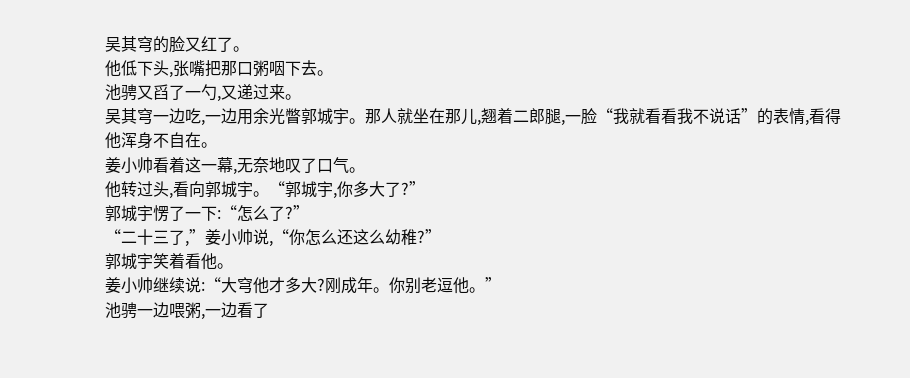吴其穹的脸又红了。
他低下头,张嘴把那口粥咽下去。
池骋又舀了一勺,又递过来。
吴其穹一边吃,一边用余光瞥郭城宇。那人就坐在那儿,翘着二郎腿,一脸“我就看看我不说话”的表情,看得他浑身不自在。
姜小帅看着这一幕,无奈地叹了口气。
他转过头,看向郭城宇。“郭城宇,你多大了?”
郭城宇愣了一下:“怎么了?”
“二十三了,”姜小帅说,“你怎么还这么幼稚?”
郭城宇笑着看他。
姜小帅继续说:“大穹他才多大?刚成年。你别老逗他。”
池骋一边喂粥,一边看了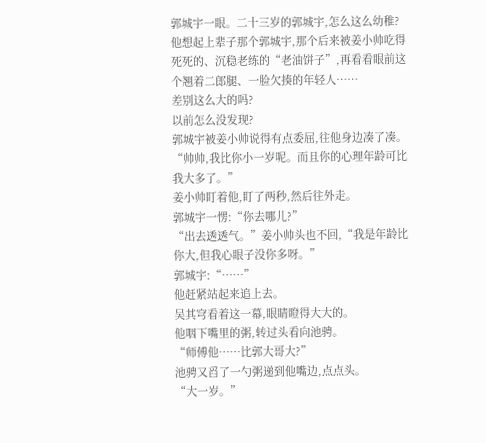郭城宇一眼。二十三岁的郭城宇,怎么这么幼稚?
他想起上辈子那个郭城宇,那个后来被姜小帅吃得死死的、沉稳老练的“老油饼子”,再看看眼前这个翘着二郎腿、一脸欠揍的年轻人……
差别这么大的吗?
以前怎么没发现?
郭城宇被姜小帅说得有点委屈,往他身边凑了凑。
“帅帅,我比你小一岁呢。而且你的心理年龄可比我大多了。”
姜小帅盯着他,盯了两秒,然后往外走。
郭城宇一愣:“你去哪儿?”
“出去透透气。”姜小帅头也不回,“我是年龄比你大,但我心眼子没你多呀。”
郭城宇:“……”
他赶紧站起来追上去。
吴其穹看着这一幕,眼睛瞪得大大的。
他咽下嘴里的粥,转过头看向池骋。
“师傅他……比郭大哥大?”
池骋又舀了一勺粥递到他嘴边,点点头。
“大一岁。”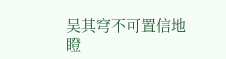吴其穹不可置信地瞪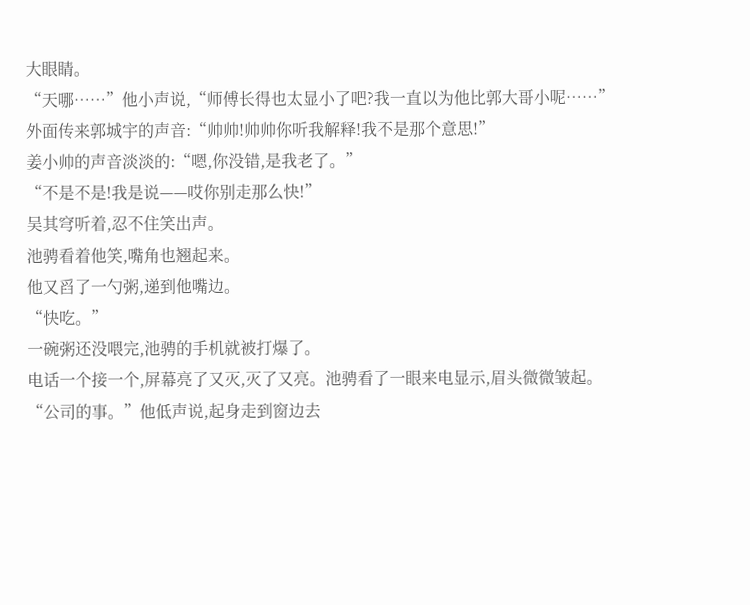大眼睛。
“天哪……”他小声说,“师傅长得也太显小了吧?我一直以为他比郭大哥小呢……”
外面传来郭城宇的声音:“帅帅!帅帅你听我解释!我不是那个意思!”
姜小帅的声音淡淡的:“嗯,你没错,是我老了。”
“不是不是!我是说——哎你别走那么快!”
吴其穹听着,忍不住笑出声。
池骋看着他笑,嘴角也翘起来。
他又舀了一勺粥,递到他嘴边。
“快吃。”
一碗粥还没喂完,池骋的手机就被打爆了。
电话一个接一个,屏幕亮了又灭,灭了又亮。池骋看了一眼来电显示,眉头微微皱起。
“公司的事。”他低声说,起身走到窗边去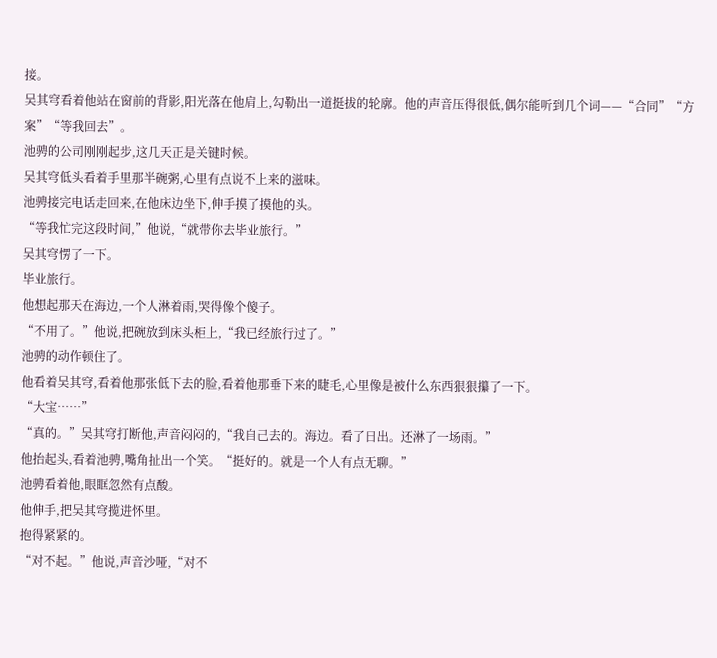接。
吴其穹看着他站在窗前的背影,阳光落在他肩上,勾勒出一道挺拔的轮廓。他的声音压得很低,偶尔能听到几个词——“合同”“方案”“等我回去”。
池骋的公司刚刚起步,这几天正是关键时候。
吴其穹低头看着手里那半碗粥,心里有点说不上来的滋味。
池骋接完电话走回来,在他床边坐下,伸手摸了摸他的头。
“等我忙完这段时间,”他说,“就带你去毕业旅行。”
吴其穹愣了一下。
毕业旅行。
他想起那天在海边,一个人淋着雨,哭得像个傻子。
“不用了。”他说,把碗放到床头柜上,“我已经旅行过了。”
池骋的动作顿住了。
他看着吴其穹,看着他那张低下去的脸,看着他那垂下来的睫毛,心里像是被什么东西狠狠攥了一下。
“大宝……”
“真的。”吴其穹打断他,声音闷闷的,“我自己去的。海边。看了日出。还淋了一场雨。”
他抬起头,看着池骋,嘴角扯出一个笑。“挺好的。就是一个人有点无聊。”
池骋看着他,眼眶忽然有点酸。
他伸手,把吴其穹揽进怀里。
抱得紧紧的。
“对不起。”他说,声音沙哑,“对不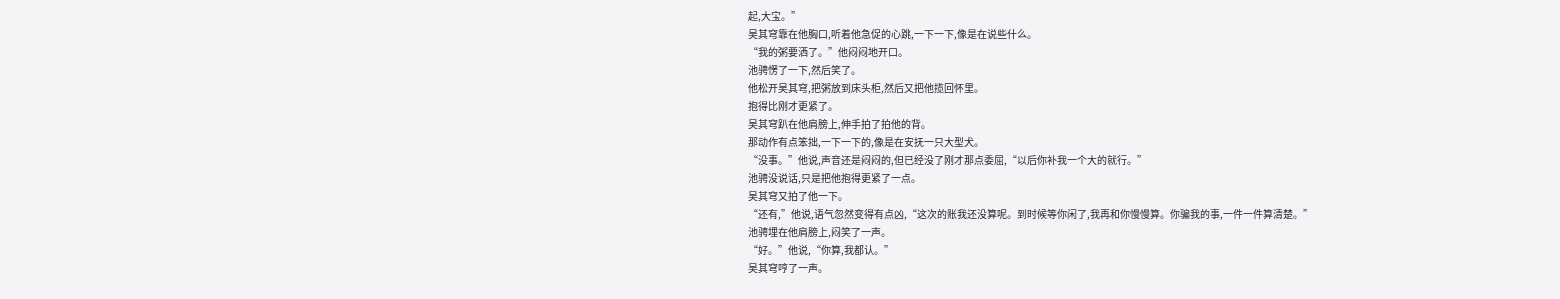起,大宝。”
吴其穹靠在他胸口,听着他急促的心跳,一下一下,像是在说些什么。
“我的粥要洒了。”他闷闷地开口。
池骋愣了一下,然后笑了。
他松开吴其穹,把粥放到床头柜,然后又把他揽回怀里。
抱得比刚才更紧了。
吴其穹趴在他肩膀上,伸手拍了拍他的背。
那动作有点笨拙,一下一下的,像是在安抚一只大型犬。
“没事。”他说,声音还是闷闷的,但已经没了刚才那点委屈,“以后你补我一个大的就行。”
池骋没说话,只是把他抱得更紧了一点。
吴其穹又拍了他一下。
“还有,”他说,语气忽然变得有点凶,“这次的账我还没算呢。到时候等你闲了,我再和你慢慢算。你骗我的事,一件一件算清楚。”
池骋埋在他肩膀上,闷笑了一声。
“好。”他说,“你算,我都认。”
吴其穹哼了一声。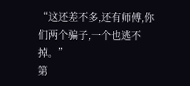“这还差不多,还有师傅,你们两个骗子,一个也逃不掉。”
第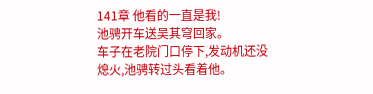141章 他看的一直是我!
池骋开车送吴其穹回家。
车子在老院门口停下,发动机还没熄火,池骋转过头看着他。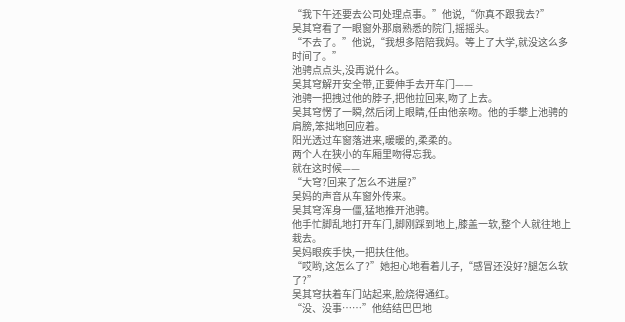“我下午还要去公司处理点事。”他说,“你真不跟我去?”
吴其穹看了一眼窗外那扇熟悉的院门,摇摇头。
“不去了。”他说,“我想多陪陪我妈。等上了大学,就没这么多时间了。”
池骋点点头,没再说什么。
吴其穹解开安全带,正要伸手去开车门——
池骋一把拽过他的脖子,把他拉回来,吻了上去。
吴其穹愣了一瞬,然后闭上眼睛,任由他亲吻。他的手攀上池骋的肩膀,笨拙地回应着。
阳光透过车窗落进来,暖暖的,柔柔的。
两个人在狭小的车厢里吻得忘我。
就在这时候——
“大穹?回来了怎么不进屋?”
吴妈的声音从车窗外传来。
吴其穹浑身一僵,猛地推开池骋。
他手忙脚乱地打开车门,脚刚踩到地上,膝盖一软,整个人就往地上栽去。
吴妈眼疾手快,一把扶住他。
“哎哟,这怎么了?”她担心地看着儿子,“感冒还没好?腿怎么软了?”
吴其穹扶着车门站起来,脸烧得通红。
“没、没事……”他结结巴巴地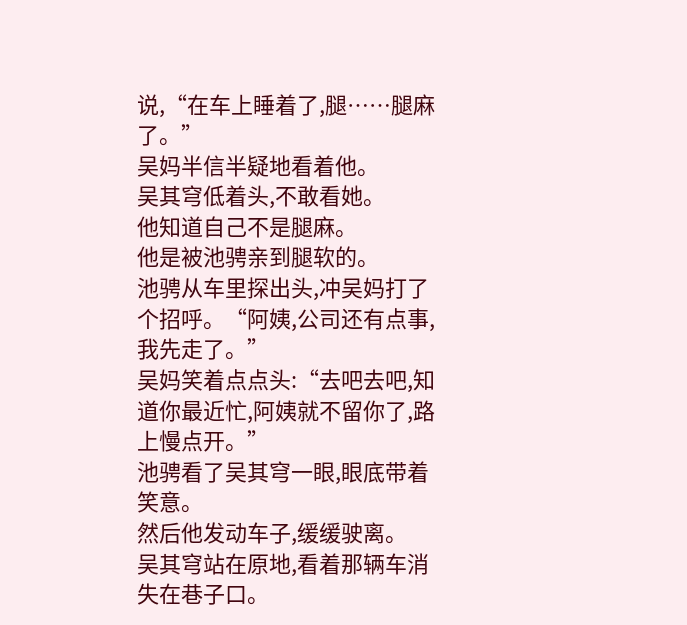说,“在车上睡着了,腿……腿麻了。”
吴妈半信半疑地看着他。
吴其穹低着头,不敢看她。
他知道自己不是腿麻。
他是被池骋亲到腿软的。
池骋从车里探出头,冲吴妈打了个招呼。“阿姨,公司还有点事,我先走了。”
吴妈笑着点点头:“去吧去吧,知道你最近忙,阿姨就不留你了,路上慢点开。”
池骋看了吴其穹一眼,眼底带着笑意。
然后他发动车子,缓缓驶离。
吴其穹站在原地,看着那辆车消失在巷子口。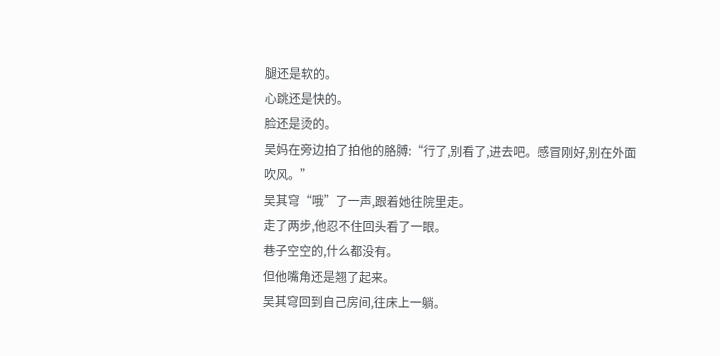腿还是软的。
心跳还是快的。
脸还是烫的。
吴妈在旁边拍了拍他的胳膊:“行了,别看了,进去吧。感冒刚好,别在外面吹风。”
吴其穹“哦”了一声,跟着她往院里走。
走了两步,他忍不住回头看了一眼。
巷子空空的,什么都没有。
但他嘴角还是翘了起来。
吴其穹回到自己房间,往床上一躺。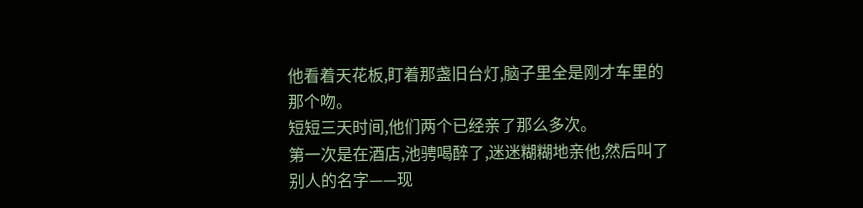他看着天花板,盯着那盏旧台灯,脑子里全是刚才车里的那个吻。
短短三天时间,他们两个已经亲了那么多次。
第一次是在酒店,池骋喝醉了,迷迷糊糊地亲他,然后叫了别人的名字——现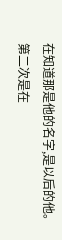在知道那是他的名字,是以后的他。
第二次是在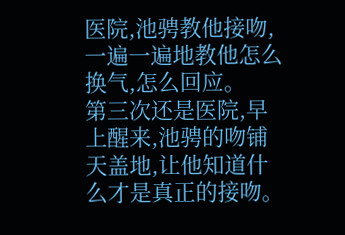医院,池骋教他接吻,一遍一遍地教他怎么换气,怎么回应。
第三次还是医院,早上醒来,池骋的吻铺天盖地,让他知道什么才是真正的接吻。